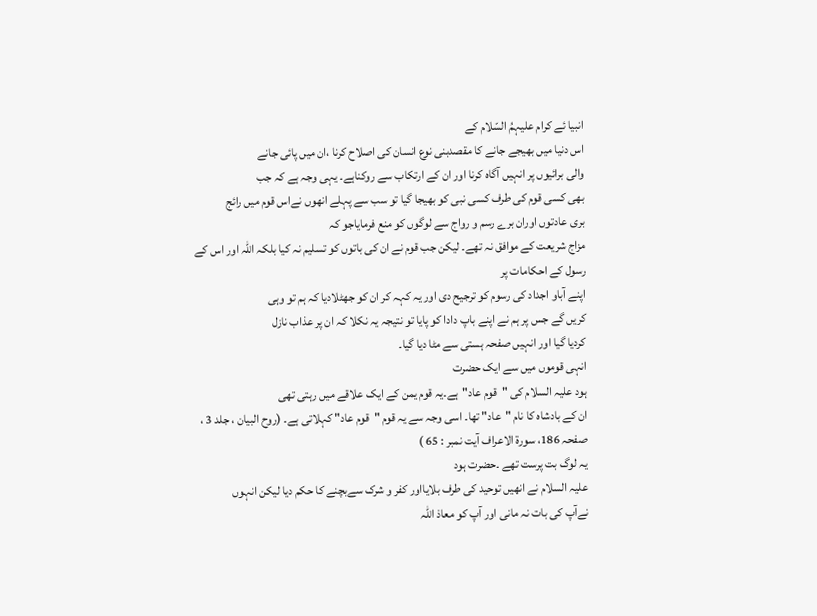انبیا ئے کرام علیہمُ السّلام کے
اس دنیا میں بھیجے جانے کا مقصدبنی نوع انسان کی اصلاح کرنا ،ان میں پائی جانے
والی برائیوں پر انہیں آگاہ کرنا اور ان کے ارتکاب سے روکناہے۔ یہی وجہ ہے کہ جب
بھی کسی قوم کی طرف کسی نبی کو بھیجا گیا تو سب سے پہلے انھوں نےاس قوم میں رائج
بری عادتوں اوران برے رسم و رواج سے لوگوں کو منع فرمایاجو کہ
مزاج شریعت کے موافق نہ تھے۔ لیکن جب قوم نے ان کی باتوں کو تسلیم نہ کیا بلکہ اللہ اور اس کے رسول کے احکامات پر
اپنے آباو اجداد کی رسوم کو ترجیح دی اور یہ کہہ کر ان کو جھٹلادیا کہ ہم تو وہی
کریں گے جس پر ہم نے اپنے باپ دادا کو پایا تو نتیجہ یہ نکلا کہ ان پر عذاب نازل
کردیا گیا اور انہیں صفحہ ہستی سے مٹا دیا گیا۔
انہی قوموں میں سے ایک حضرت
ہود علیہ السلام کی "قوم عاد"ہے۔یہ قوم یمن کے ایک علاقے میں رہتی تھی
ان کے بادشاہ کا نام "عاد" تھا۔ اسی وجہ سے یہ قوم "قوم عاد" کہلاتی ہے۔ (روح البیان ، جلد 3 ، صفحہ 186، سورۃ الاعراف آیت نمبر : 65 )
یہ لوگ بت پرست تھے ۔حضرت ہود
علیہ السلام نے انھیں توحید کی طرف بلایااور کفر و شرک سےبچنے کا حکم دیا لیکن انہوں
نےآپ کی بات نہ مانی اور آپ کو معاذ اللہ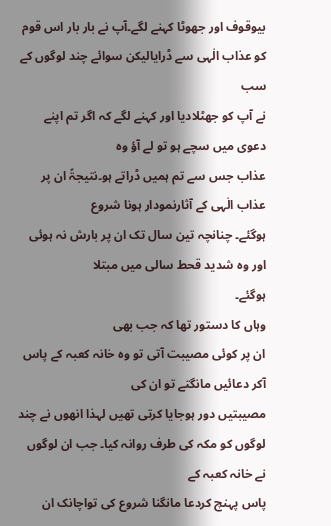بیوقوف اور جھوٹا کہنے لگے۔آپ نے بار بار اس قوم کو عذاب الٰہی سے ڈرایالیکن سوائے چند لوگوں کے سب
نے آپ کو جھٹلادیا اور کہنے لگے کہ اگر تم اپنے دعوی میں سچے ہو تو لے آؤ وہ
عذاب جس سے تم ہمیں ڈراتے ہو۔نتیجۃً ان پر عذاب الٰہی کے آثارنمودار ہونا شروع
ہوگئے۔ چنانچہ تین سال تک ان پر بارش نہ ہوئی اور وہ شدید قحط سالی میں مبتلا
ہوگئے۔
وہاں کا دستور تھا کہ جب بھی
ان پر کوئی مصیبت آتی تو وہ خانہ کعبہ کے پاس آکر دعائیں مانگتے تو ان کی
مصیبتیں دور ہوجایا کرتی تھیں لہذا انھوں نے چند لوگوں کو مکہ کی طرف روانہ کیا۔ جب ان لوگوں نے خانہ کعبہ کے
پاس پہنچ کردعا مانگنا شروع کی تواچانک ان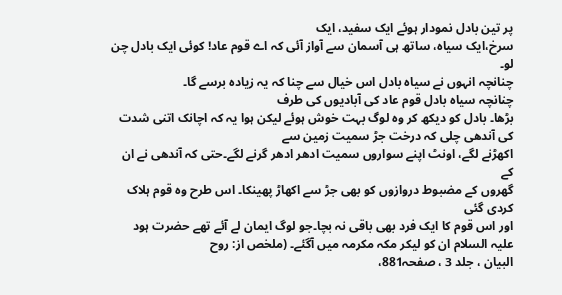پر تین بادل نمودار ہوئے ایک سفید، ایک
سرخ،ایک سیاہ، ساتھ ہی آسمان سے آواز آئی کہ اے قوم عاد! کوئی ایک بادل چن لو۔
چنانچہ انہوں نے سیاہ بادل اس خیال سے چنا کہ یہ زیادہ برسے گا۔
چنانچہ سیاہ بادل قوم عاد کی آبادیوں کی طرف
بڑھا۔ بادل کو دیکھ کر وہ لوگ بہت خوش ہوئے لیکن ہوا یہ کہ اچانک اتنی شدت کی آندھی چلی کہ درخت جڑ سمیت زمین سے
اکھڑنے لگے، اونٹ اپنے سواروں سمیت ادھر ادھر گرنے لگے۔حتی کہ آندھی نے ان کے
گھروں کے مضبوط دروازوں کو بھی جڑ سے اکھاڑ پھینکا۔ اس طرح وہ قوم ہلاک کردی گئی
اور اس قوم کا ایک فرد بھی باقی نہ بچا۔جو لوگ ایمان لے آئے تھے حضرت ہود علیہ السلام ان کو لیکر مکہ مکرمہ میں آگئے۔ (ملخص از: روح
البیان ، جلد 3 ، صفحہ881،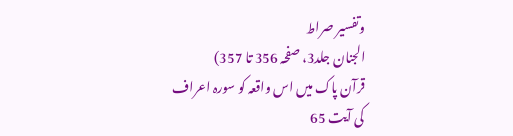وتفسیر صراط
الجنان جلد3، صفحہ 356 تا 357)
قرآن پاک میں اس واقعہ کو سورہ اعراف
کی آیت 65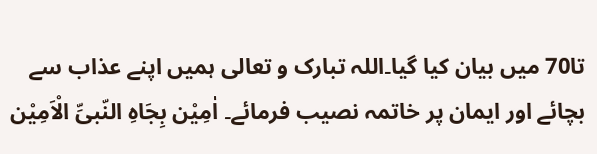تا70 میں بیان کیا گیا۔اللہ تبارک و تعالی ہمیں اپنے عذاب سے بچائے اور ایمان پر خاتمہ نصیب فرمائے۔ اٰمِیْن بِجَاہِ النّبیِّ الْاَمِیْن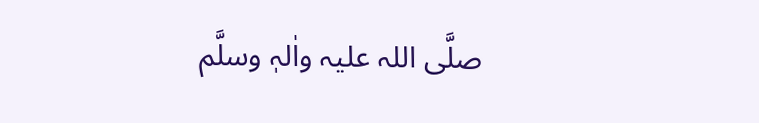صلَّی اللہ علیہ واٰلہٖ وسلَّم